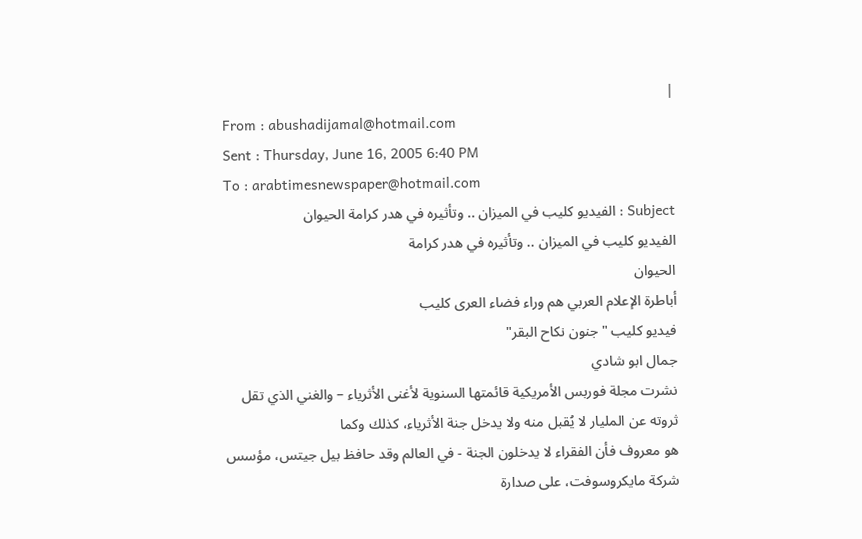|
From : abushadijamal@hotmail.com
Sent : Thursday, June 16, 2005 6:40 PM
To : arabtimesnewspaper@hotmail.com
Subject : الفيديو كليب في الميزان .. وتأثيره في هدر كرامة الحيوان
الفيديو كليب في الميزان .. وتأثيره في هدر كرامة
الحيوان
أباطرة الإعلام العربي هم وراء فضاء العرى كليب
فيديو كليب "جنون نكاح البقر"
جمال ابو شادي
نشرت مجلة فوربس الأمريكية قائمتها السنوية لأغنى الأثرياء – والغني الذي تقل
ثروته عن المليار لا يُقبل منه ولا يدخل جنة الأثرياء، كذلك وكما
هو معروف فأن الفقراء لا يدخلون الجنة - في العالم وقد حافظ بيل جيتس، مؤسس
شركة مايكروسوفت، على صدارة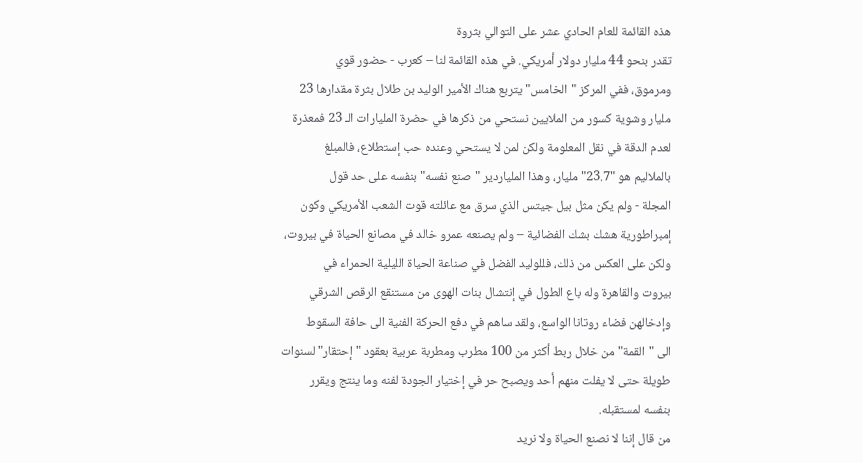هذه القائمة للعام الحادي عشر على التوالي بثروة
تقدر بنحو 44 مليار دولار أمريكي. في هذه القائمة لنا – كعرب - حضور قوي
ومرموق، ففي المركز "الخامس" يتربع هناك الأمير الوليد بن طلال بثرة مقدارها 23
مليار وشوية كسور من الملايين نستحي من ذكرها في حضرة المليارات الـ 23 فمعذرة
لعدم الدقة في نقل المعلومة ولكن لمن لا يستحي وعنده حب إستطلاع، فالمبلغ
بالملاليم هو "23.7" مليار، وهذا الملياردير "صنع نفسه" بنفسه على حد قول
المجلة - ولم يكن مثل بيل جيتس الذي سرق مع عائلته قوت الشعب الأمريكي وكون
إمبراطورية هشك بشك الفضائية – ولم يصنعه عمرو خالد في مصانع الحياة في بيروت،
ولكن على العكس من ذلك، فللوليد الفضل في صناعة الحياة الليلية الحمراء في
بيروت والقاهرة وله باع الطول في إنتشال بنات الهوى من مستنقع الرقص الشرقي
وإدخالهن فضاء روتانا الواسع، ولقد ساهم في دفع الحركة الفنية الى حافة السقوط
الى "القمة" من خلال ربط أكثر من 100 مطرب ومطربة عربية بعقود "إحتقار" لسنوات
طويلة حتى لا يفلت منهم أحد ويصبح حر في إختيار الجودة لفنه وما ينتج ويقرر
بنفسه لمستقبله.
من قال إننا لا نصنع الحياة ولا نريد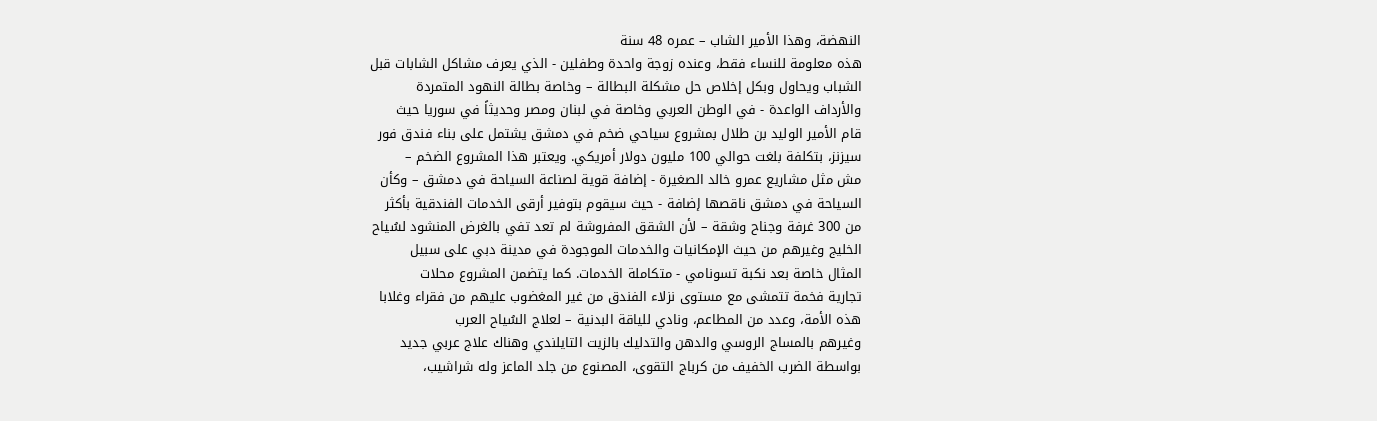النهضة، وهذا الأمير الشاب – عمره 48 سنة
هذه معلومة للنساء فقط، وعنده زوجة واحدة وطفلين - الذي يعرف مشاكل الشابات قبل
الشباب ويحاول وبكل إخلاص حل مشكلة البطالة – وخاصة بطالة النهود المتمردة
والأرداف الواعدة - في الوطن العربي وخاصة في لبنان ومصر وحديثاً في سوريا حيث
قام الأمير الوليد بن طلال بمشروع سياحي ضخم في دمشق يشتمل على بناء فندق فور
سيزنز، بتكلفة بلغت حوالي 100 مليون دولار أمريكي. ويعتبر هذا المشروع الضخم –
مش مثل مشاريع عمرو خالد الصغيرة - إضافة قوية لصناعة السياحة في دمشق – وكأن
السياحة في دمشق ناقصها إضافة - حيث سيقوم بتوفير أرقى الخدمات الفندقية بأكثر
من 300 غرفة وجناح وشقة – لأن الشقق المفروشة لم تعد تفي بالغرض المنشود لسُياح
الخليج وغيرهم من حيث الإمكانيات والخدمات الموجودة في مدينة دبي على سبيل
المثال خاصة بعد نكبة تسونامي - متكاملة الخدمات. كما يتضمن المشروع محلات
تجارية فخمة تتمشى مع مستوى نزلاء الفندق من غير المغضوب عليهم من فقراء وغلابا
هذه الأمة، وعدد من المطاعم، ونادي للياقة البدنية – لعلاج السُياح العرب
وغيرهم بالمساج الروسي والدهن والتدليك بالزيت التايلندي وهناك علاج عربي جديد
بواسطة الضرب الخفيف من كرباج التقوى، المصنوع من جلد الماعز وله شراشيب،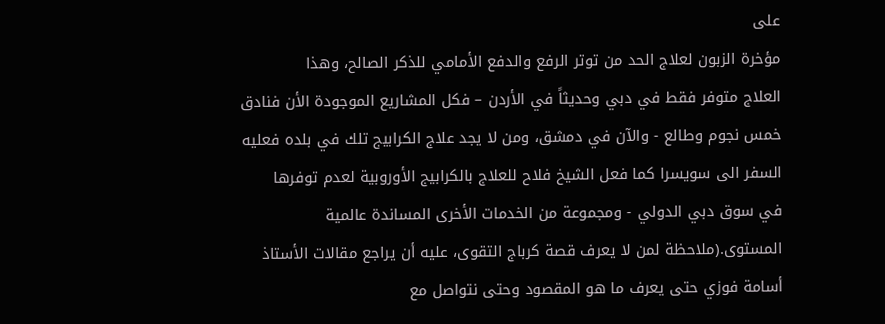على
مؤخرة الزبون لعلاج الحد من توتر الرفع والدفع الأمامي للذكر الصالح، وهذا
العلاج متوفر فقط في دبي وحديثاً في الأردن – فكل المشاريع الموجودة الأن فنادق
خمس نجوم وطالع - والآن في دمشق، ومن لا يجد علاج الكرابيج تلك في بلده فعليه
السفر الى سويسرا كما فعل الشيخ فلاح للعلاج بالكرابيج الأوروبية لعدم توفرها
في سوق دبي الدولي - ومجموعة من الخدمات الأخرى المساندة عالمية
المستوى.(ملاحظة لمن لا يعرف قصة كرباج التقوى، عليه أن يراجع مقالات الأستاذ
أسامة فوزي حتى يعرف ما هو المقصود وحتى نتواصل مع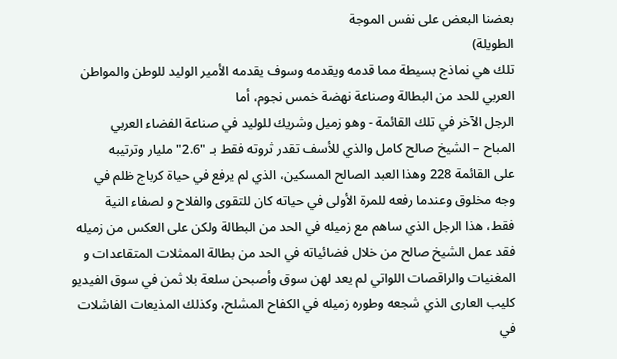بعضنا البعض على نفس الموجة
الطويلة)
تلك هي نماذج بسيطة مما قدمه ويقدمه وسوف يقدمه الأمير الوليد للوطن والمواطن
العربي للحد من البطالة وصناعة نهضة خمس نجوم، أما
الرجل الآخر في تلك القائمة - وهو زميل وشريك للوليد في صناعة الفضاء العربي
المباح – الشيخ صالح كامل والذي للأسف تقدر ثروته فقط بـ "2.6" مليار وترتيبه
على القائمة 228 وهذا العبد الصالح المسكين، الذي لم يرفع في حياة كرباج ظلم في
وجه مخلوق وعندما رفعه للمرة الأولى في حياته كان للتقوى والفلاح و لصفاء النية
فقط، هذا الرجل الذي ساهم مع زميله في الحد من البطالة ولكن على العكس من زميله
فقد عمل الشيخ صالح من خلال فضائياته في الحد من بطالة الممثلات المتقاعدات و
المغنيات والراقصات اللواتي لم يعد لهن سوق وأصبحن سلعة بلا ثمن في سوق الفيديو
كليب العارى الذي شجعه وطوره زميله في الكفاح المشلح، وكذلك المذيعات الفاشلات
في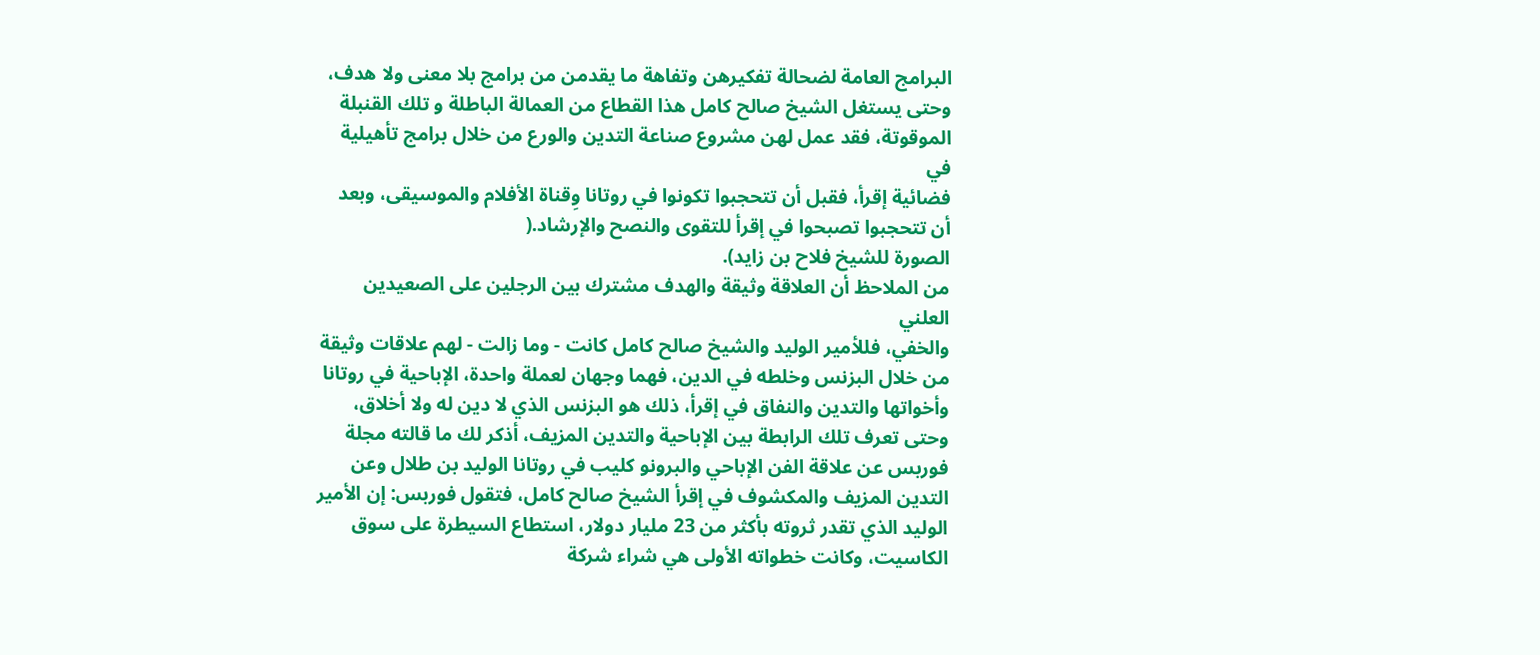البرامج العامة لضحالة تفكيرهن وتفاهة ما يقدمن من برامج بلا معنى ولا هدف،
وحتى يستغل الشيخ صالح كامل هذا القطاع من العمالة الباطلة و تلك القنبلة
الموقوتة، فقد عمل لهن مشروع صناعة التدين والورع من خلال برامج تأهيلية في
فضائية إقرأ، فقبل أن تتحجبوا تكونوا في روتانا وِقناة الأفلام والموسيقى، وبعد
أن تتحجبوا تصبحوا في إقرأ للتقوى والنصح والإرشاد.(
الصورة للشيخ فلاح بن زايد).
من الملاحظ أن العلاقة وثيقة والهدف مشترك بين الرجلين على الصعيدين العلني
والخفي، فللأمير الوليد والشيخ صالح كامل كانت - وما زالت - لهم علاقات وثيقة
من خلال البزنس وخلطه في الدين، فهما وجهان لعملة واحدة، الإباحية في روتانا
وأخواتها والتدين والنفاق في إقرأ، ذلك هو البزنس الذي لا دين له ولا أخلاق،
وحتى تعرف تلك الرابطة بين الإباحية والتدين المزيف، أذكر لك ما قالته مجلة
فوربس عن علاقة الفن الإباحي والبرونو كليب في روتانا الوليد بن طلال وعن
التدين المزيف والمكشوف في إقرأ الشيخ صالح كامل، فتقول فوربس: إن الأمير
الوليد الذي تقدر ثروته بأكثر من 23 مليار دولار، استطاع السيطرة على سوق
الكاسيت، وكانت خطواته الأولى هي شراء شركة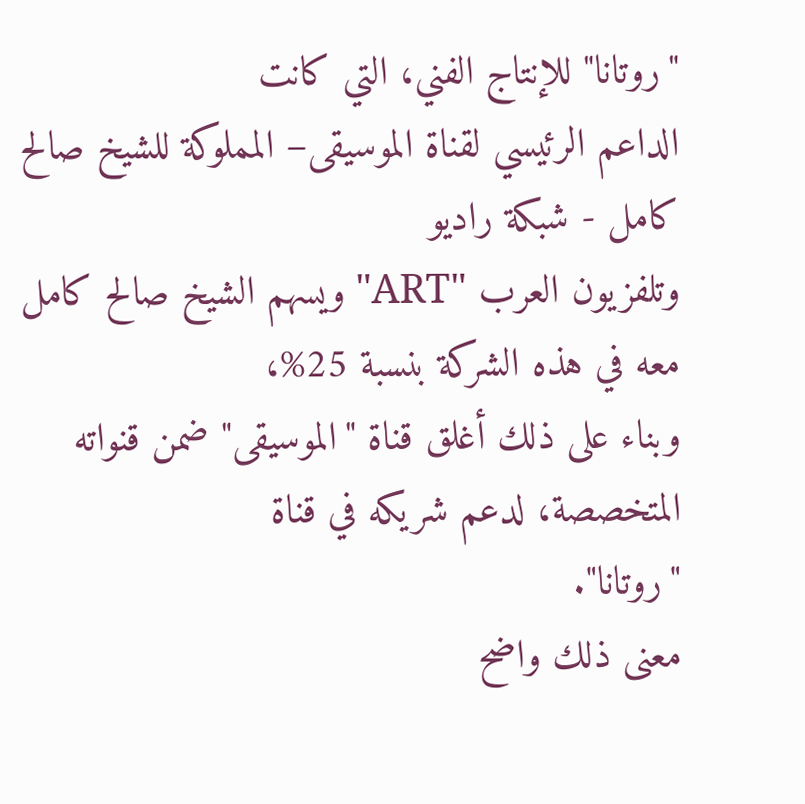"روتانا" للإنتاج الفني، التي كانت
الداعم الرئيسي لقناة الموسيقى– المملوكة للشيخ صالح كامل - شبكة راديو
وتلفزيون العرب "ART" ويسهم الشيخ صالح كامل معه في هذه الشركة بنسبة 25%،
وبناء على ذلك أغلق قناة "الموسيقى" ضمن قنواته المتخصصة، لدعم شريكه في قناة
"روتانا".
معنى ذلك واضح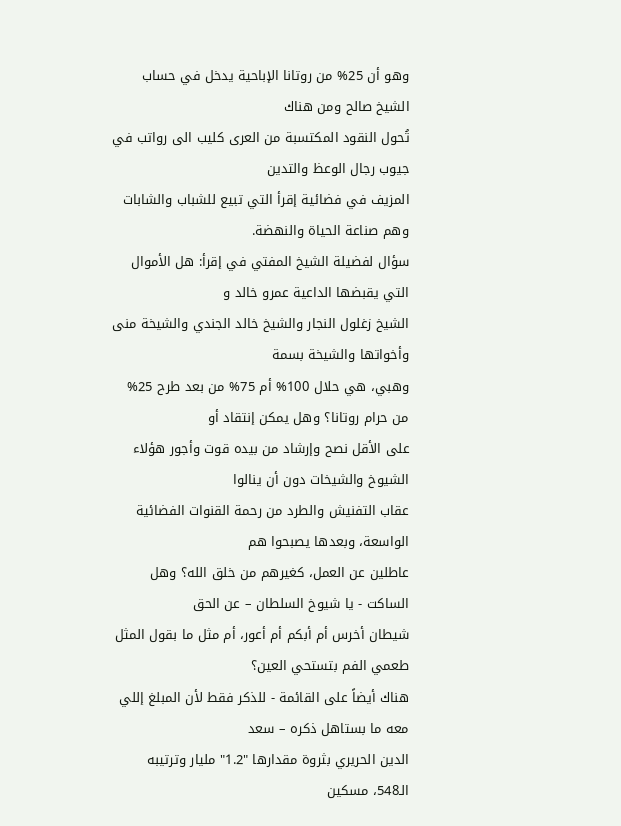وهو أن 25% من روتانا الإباحية يدخل في حساب الشيخ صالح ومن هناك
تُحول النقود المكتسبة من العرى كليب الى رواتب في جيوب رجال الوعظ والتدين
المزيف في فضائية إقرأ التي تبيع للشباب والشابات وهم صناعة الحياة والنهضة.
سؤال لفضيلة الشيخ المفتي في إقرأ: هل الأموال التي يقبضها الداعية عمرو خالد و
الشيخ زغلول النجار والشيخ خالد الجندي والشيخة منى وأخواتها والشيخة بسمة
وهبي، هي حلال 100% أم 75% من بعد طرح 25% من حرام روتانا؟ وهل يمكن إنتقاد أو
على الأقل نصح وإرشاد من بيده قوت وأجور هؤلاء الشيوخ والشيخات دون أن ينالوا
عقاب التفنيش والطرد من رحمة القنوات الفضائية الواسعة، وبعدها يصبحوا هم
عاطلين عن العمل، كغيرهم من خلق الله؟ وهل الساكت - يا شيوخ السلطان – عن الحق
شيطان أخرس أم أبكم أم أعور، أم مثل ما بقول المثل طعمي الفم بتستحي العين؟
هناك أيضاً على القائمة - للذكر فقط لأن المبلغ إللي معه ما بستاهل ذكره – سعد
الدين الحريري بثروة مقدارها "1.2" مليار وترتيبه الـ548، مسكين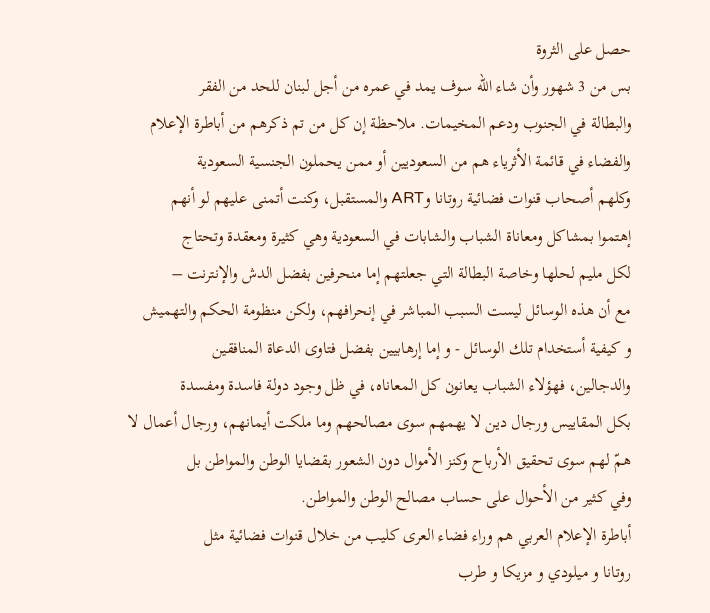حصل على الثروة
بس من 3 شهور وأن شاء الله سوف يمد في عمره من أجل لبنان للحد من الفقر
والبطالة في الجنوب ودعم المخيمات. ملاحظة إن كل من تم ذكرهم من أباطرة الإعلام
والفضاء في قائمة الأثرياء هم من السعوديين أو ممن يحملون الجنسية السعودية
وكلهم أصحاب قنوات فضائية روتانا وART والمستقبل، وكنت أتمنى عليهم لو أنهم
إهتموا بمشاكل ومعاناة الشباب والشابات في السعودية وهي كثيرة ومعقدة وتحتاج
لكل مليم لحلها وخاصة البطالة التي جعلتهم إما منحرفين بفضل الدش والإنترنت –
مع أن هذه الوسائل ليست السبب المباشر في إنحرافهم، ولكن منظومة الحكم والتهميش
و كيفية أستخدام تلك الوسائل - و إما إرهابيين بفضل فتاوى الدعاة المنافقين
والدجالين، فهؤلاء الشباب يعانون كل المعاناه، في ظل وجود دولة فاسدة ومفسدة
بكل المقاييس ورجال دين لا يهمهم سوى مصالحهم وما ملكت أيمانهم، ورجال أعمال لا
همّ لهم سوى تحقيق الأرباح وكنز الأموال دون الشعور بقضايا الوطن والمواطن بل
وفي كثير من الأحوال على حساب مصالح الوطن والمواطن.
أباطرة الإعلام العربي هم وراء فضاء العرى كليب من خلال قنوات فضائية مثل
روتانا و ميلودي و مزيكا و طرب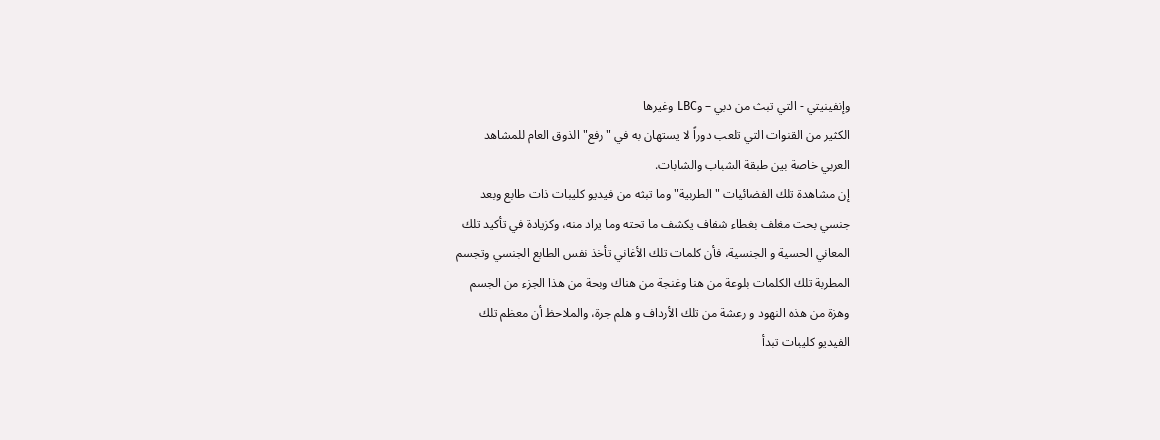وإنفينيتي - التي تبث من دبي – وLBC وغيرها
الكثير من القنوات التي تلعب دوراً لا يستهان به في "رفع" الذوق العام للمشاهد
العربي خاصة بين طبقة الشباب والشابات.
إن مشاهدة تلك الفضائيات "الطربية" وما تبثه من فيديو كليبات ذات طابع وبعد
جنسي بحت مغلف بغطاء شفاف يكشف ما تحته وما يراد منه، وكزيادة في تأكيد تلك
المعاني الحسية و الجنسية، فأن كلمات تلك الأغاني تأخذ نفس الطابع الجنسي وتجسم
المطربة تلك الكلمات بلوعة من هنا وغنجة من هناك وبحة من هذا الجزء من الجسم
وهزة من هذه النهود و رعشة من تلك الأرداف و هلم جرة، والملاحظ أن معظم تلك
الفيديو كليبات تبدأ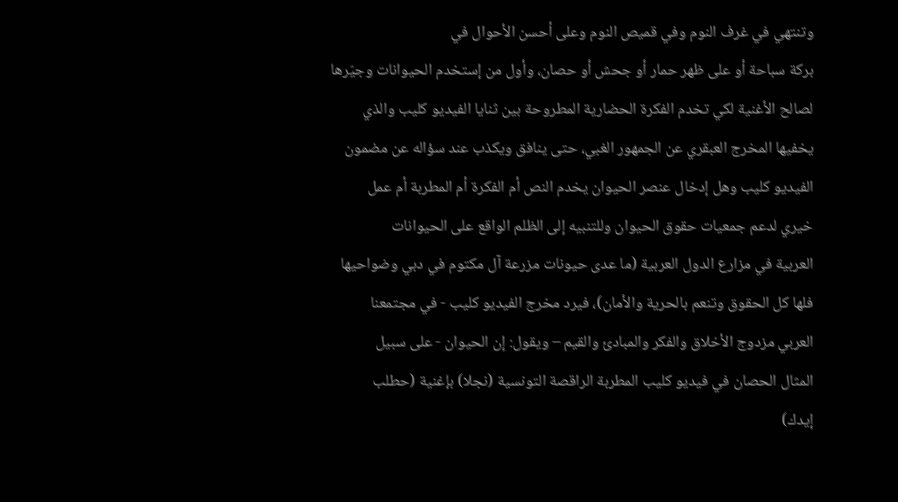وتنتهي في غرف النوم وفي قميص النوم وعلى أحسن الأحوال في
بركة سباحة أو على ظهر حمار أو جحش أو حصان، وأول من إستخدم الحيوانات وجيّرها
لصالح الأغنية لكي تخدم الفكرة الحضارية المطروحة بين ثنايا الفيديو كليب والذي
يخفيها المخرج العبقري عن الجمهور الغبي، حتى ينافق ويكذب عند سؤاله عن مضمون
الفيديو كليب وهل إدخال عنصر الحيوان يخدم النص أم الفكرة أم المطربة أم عمل
خيري لدعم جمعيات حقوق الحيوان وللتنبيه إلى الظلم الواقع على الحيوانات
العربية في مزارع الدول العربية (ما عدى حيونات مزرعة آل مكتوم في دبي وضواحيها
فلها كل الحقوق وتنعم بالحرية والأمان)، فيرد مخرج الفيديو كليب - في مجتمعنا
العربي مزدوج الأخلاق والفكر والمبادئ والقيم – ويقول: إن الحيوان - على سبيل
المثال الحصان في فيديو كليب المطربة الراقصة التونسية (نجلا) بإغنية (حطلب
إيدك)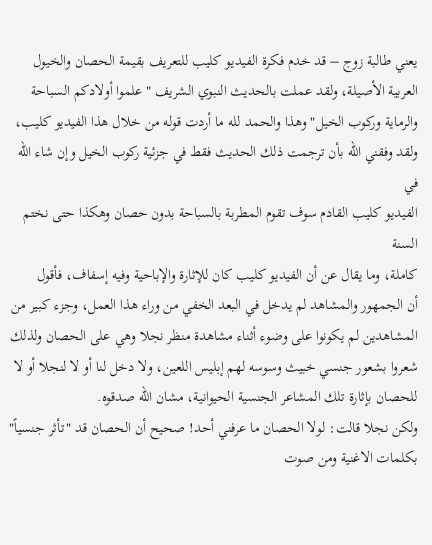يعني طالبة زوج – قد خدم فكرة الفيديو كليب للتعريف بقيمة الحصان والخيول
العربية الأصيلة، ولقد عملت بالحديث النبوي الشريف "علموا أولادكم السباحة
والرماية وركوب الخيل" وهذا والحمد لله ما أردت قوله من خلال هذا الفيديو كليب،
ولقد وفقني الله بأن ترجمت ذلك الحديث فقط في جزئية ركوب الخيل وإن شاء الله في
الفيديو كليب القادم سوف تقوم المطربة بالسباحة بدون حصان وهكذا حتى نختم السنة
كاملة، وما يقال عن أن الفيديو كليب كان للإثارة والإباحية وفيه إسفاف، فأقول
أن الجمهور والمشاهد لم يدخل في البعد الخفي من وراء هذا العمل، وجزء كبير من
المشاهدين لم يكونوا على وضوء أثناء مشاهدة منظر نجلا وهي على الحصان ولذلك
شعروا بشعور جنسي خبيث وسوسه لهم إبليس اللعين، ولا دخل لنا أو لا لنجلا أو لا
للحصان بإثارة تلك المشاعر الجنسية الحيوانية، مشان الله صدقوه.
ولكن نجلا قالت: لولا الحصان ما عرفني أحد! صحيح أن الحصان قد "تأثر جنسياً"
بكلمات الاغنية ومن صوت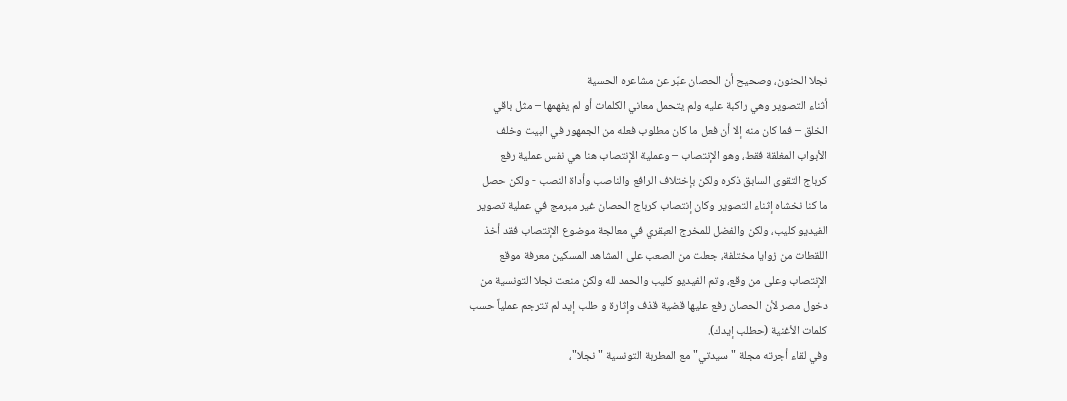نجلا الحنون، وصحيح أن الحصان عبّر عن مشاعره الحسية
أثناء التصوير وهي راكبة عليه ولم يتحمل معاني الكلمات أو لم يفهمها – مثل باقي
الخلق – فما كان منه إلا أن فعل ما كان مطلوب فعله من الجمهور في البيت وخلف
الأبواب المغلقة فقط، وهو الإنتصاب – وعملية الإنتصاب هنا هي نفس عملية رفع
كرباج التقوى السابق ذكره ولكن بإختلاف الرافع والناصب وأداة النصب - ولكن حصل
ما كنا نخشاه إثناء التصوير وكان إنتصاب كرباج الحصان غير مبرمج في عملية تصوير
الفيديو كليب، ولكن والفضل للمخرج العبقري في معالجة موضوع الإنتصاب فقد أخذ
اللقطات من زوايا مختلفة، جعلت من الصعب على المشاهد المسكين معرفة موقع
الإنتصاب وعلى من وقع، وتم الفيديو كليب والحمد لله ولكن منعت نجلا التونسية من
دخول مصر لأن الحصان رفع عليها قضية قذف وإثارة و طلب إيد لم تترجم عملياً حسب
كلمات الأغنية (حطلب إيدك).
وفي لقاء أجرته مجلة "سيدتي" مع المطربة التونسية "نجلا"،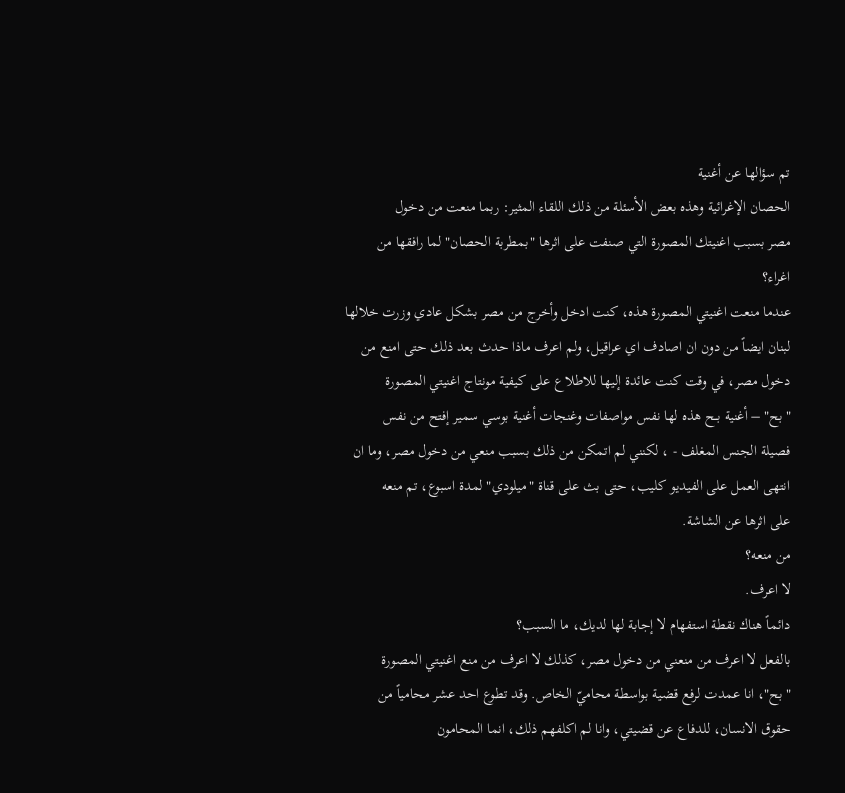تم سؤالها عن أغنية
الحصان الإغرائية وهذه بعض الأسئلة من ذلك اللقاء المثير: ربما منعت من دخول
مصر بسبب اغنيتك المصورة التي صنفت على اثرها "بمطربة الحصان" لما رافقها من
اغراء؟
عندما منعت اغنيتي المصورة هذه، كنت ادخل وأخرج من مصر بشكل عادي وزرت خلالها
لبنان ايضاً من دون ان اصادف اي عراقيل، ولم اعرف ماذا حدث بعد ذلك حتى امنع من
دخول مصر، في وقت كنت عائدة إليها للاطلاع على كيفية مونتاج اغنيتي المصورة
"بح" – أغنية بــح هذه لها نفس مواصفات وغنجات أغنية بوسي سمير إفتح من نفس
فصيلة الجنس المغلف - ، لكنني لم اتمكن من ذلك بسبب منعي من دخول مصر، وما ان
انتهى العمل على الفيديو كليب، حتى بث على قناة "ميلودي" لمدة اسبوع، تم منعه
على اثرها عن الشاشة.
من منعه؟
لا اعرف.
دائماً هناك نقطة استفهام لا إجابة لها لديك، ما السبب؟
بالفعل لا اعرف من منعني من دخول مصر، كذلك لا اعرف من منع اغنيتي المصورة
"بح"، انا عمدت لرفع قضية بواسطة محاميّ الخاص. وقد تطوع احد عشر محامياً من
حقوق الانسان، للدفاع عن قضيتي، وانا لم اكلفهم ذلك، انما المحامون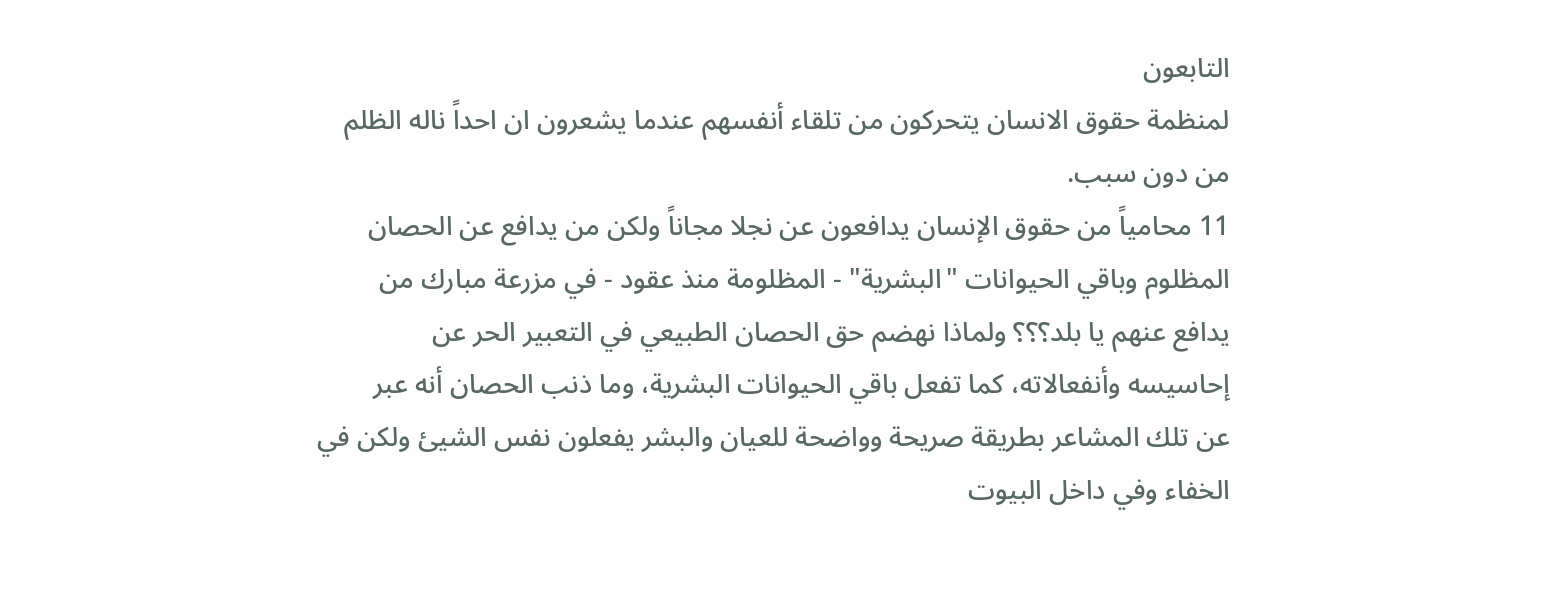التابعون
لمنظمة حقوق الانسان يتحركون من تلقاء أنفسهم عندما يشعرون ان احداً ناله الظلم
من دون سبب.
11 محامياً من حقوق الإنسان يدافعون عن نجلا مجاناً ولكن من يدافع عن الحصان
المظلوم وباقي الحيوانات "البشرية" - المظلومة منذ عقود - في مزرعة مبارك من
يدافع عنهم يا بلد؟؟؟ ولماذا نهضم حق الحصان الطبيعي في التعبير الحر عن
إحاسيسه وأنفعالاته، كما تفعل باقي الحيوانات البشرية، وما ذنب الحصان أنه عبر
عن تلك المشاعر بطريقة صريحة وواضحة للعيان والبشر يفعلون نفس الشيئ ولكن في
الخفاء وفي داخل البيوت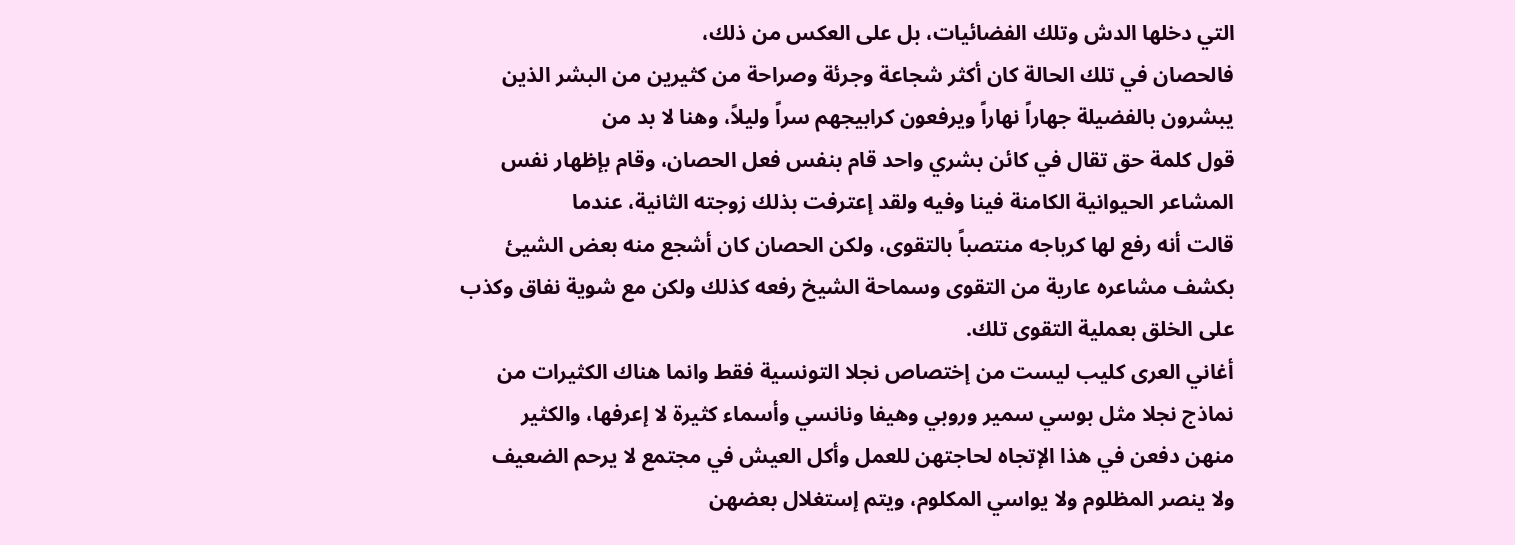التي دخلها الدش وتلك الفضائيات، بل على العكس من ذلك،
فالحصان في تلك الحالة كان أكثر شجاعة وجرئة وصراحة من كثيرين من البشر الذين
يبشرون بالفضيلة جهاراً نهاراً ويرفعون كرابيجهم سراً وليلاً، وهنا لا بد من
قول كلمة حق تقال في كائن بشري واحد قام بنفس فعل الحصان، وقام بإظهار نفس
المشاعر الحيوانية الكامنة فينا وفيه ولقد إعترفت بذلك زوجته الثانية، عندما
قالت أنه رفع لها كرباجه منتصباً بالتقوى، ولكن الحصان كان أشجع منه بعض الشيئ
بكشف مشاعره عارية من التقوى وسماحة الشيخ رفعه كذلك ولكن مع شوية نفاق وكذب
على الخلق بعملية التقوى تلك.
أغاني العرى كليب ليست من إختصاص نجلا التونسية فقط وانما هناك الكثيرات من
نماذج نجلا مثل بوسي سمير وروبي وهيفا ونانسي وأسماء كثيرة لا إعرفها، والكثير
منهن دفعن في هذا الإتجاه لحاجتهن للعمل وأكل العيش في مجتمع لا يرحم الضعيف
ولا ينصر المظلوم ولا يواسي المكلوم، ويتم إستغلال بعضهن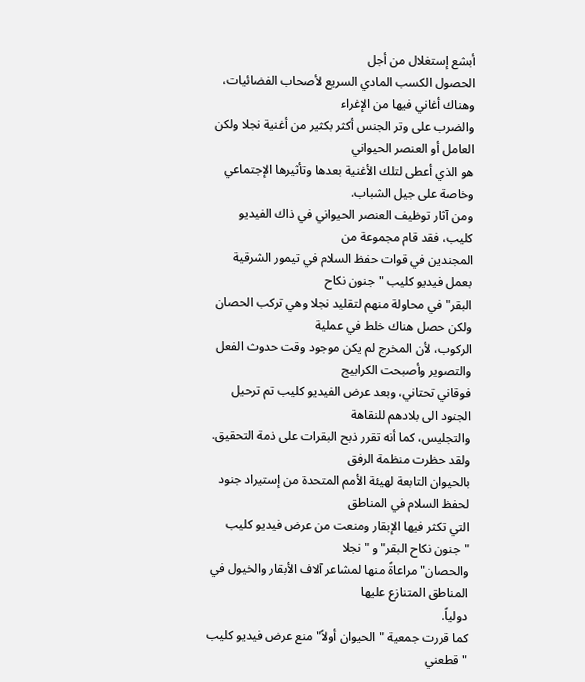أبشع إستغلال من أجل
الحصول الكسب المادي السريع لأصحاب الفضائيات، وهناك أغاني فيها من الإغراء
والضرب على وتر الجنس أكثر بكثير من أغنية نجلا ولكن العامل أو العنصر الحيواني
هو الذي أعطى لتلك الأغنية بعدها وتأثيرها الإجتماعي وخاصة على جيل الشباب.
ومن آثار توظيف العنصر الحيواني في ذاك الفيديو كليب، فقد قام مجموعة من
المجندين في قوات حفظ السلام في تيمور الشرقية بعمل فيديو كليب "جنون نكاح
البقر" في محاولة منهم لتقليد نجلا وهي تركب الحصان ولكن حصل هناك خلط في عملية
الركوب، لأن المخرج لم يكن موجود وقت حدوث الفعل والتصوير وأصبحت الكرابيج
فوقاني تحتاني، وبعد عرض الفيديو كليب تم ترحيل الجنود الى بلادهم للنقاهة
والتجليس، كما أنه تقرر ذبح البقرات على ذمة التحقيق. ولقد حظرت منظمة الرفق
بالحيوان التابعة لهيئة الأمم المتحدة من إستيراد جنود لحفظ السلام في المناطق
التي تكثر فيها الإبقار ومنعت من عرض فيديو كليب "جنون نكاح البقر" و "نجلا
والحصان" مراعاةً منها لمشاعر آلاف الأبقار والخيول في المناطق المتنازع عليها
دولياً.
كما قررت جمعية "الحيوان أولاً" منع عرض فيديو كليب " قطعني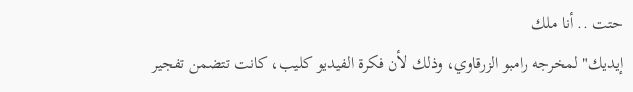حتت .. أنا ملك
إيديك" لمخرجه رامبو الزرقاوي، وذلك لأن فكرة الفيديو كليب، كانت تتضمن تفجير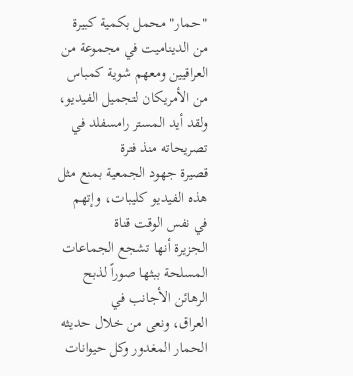"حمار" محمل بكمية كبيرة من الديناميت في مجموعة من العراقيين ومعهم شوية كمباس
من الأمريكان لتجميل الفيديو، ولقد أيد المستر رامسفلد في تصريحاته منذ فترة
قصيرة جهود الجمعية بمنع مثل هذه الفيديو كليبات، وإتهم في نفس الوقت قناة
الجزيرة أنها تشجع الجماعات المسلحة ببثها صوراً لذبح الرهائن الأجانب في
العراق، ونعى من خلال حديثه الحمار المغدور وكل حيوانات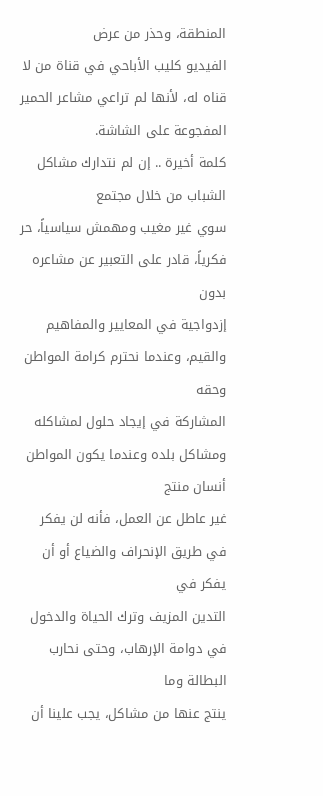المنطقة، وحذر من عرض
الفيديو كليب الأباحي في قناة من لا قناه له، لأنها لم تراعي مشاعر الحمير
المفجوعة على الشاشة.
كلمة أخيرة .. إن لم نتدارك مشاكل الشباب من خلال مجتمع
سوي غير مغيب ومهمش سياسياً، حر فكرياً، قادر على التعبير عن مشاعره بدون
إزدواجية في المعايير والمفاهيم والقيم، وعندما نحترم كرامة المواطن وحقه
المشاركة في إيجاد حلول لمشاكله ومشاكل بلده وعندما يكون المواطن أنسان منتج
غير عاطل عن العمل، فأنه لن يفكر في طريق الإنحراف والضياع أو أن يفكر في
التدين المزيف وترك الحياة والدخول في دوامة الإرهاب، وحتى نحارب البطالة وما
ينتج عنها من مشاكل، يجب علينا أن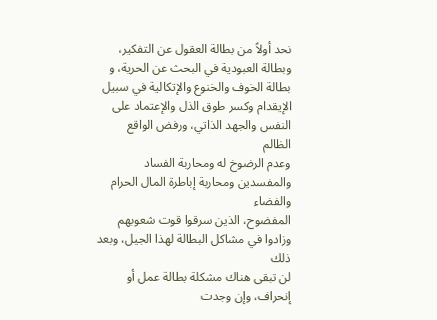نحد أولاً من بطالة العقول عن التفكير،
وبطالة العبودية في البحث عن الحرية، و بطالة الخوف والخنوع والإتكالية في سبيل
الإيقدام وكسر طوق الذل والإعتماد على النفس والجهد الذاتي، ورفض الواقع الظالم
وعدم الرضوخ له ومحاربة الفساد والمفسدين ومحاربة إباطرة المال الحرام والفضاء
المفضوح، الذين سرقوا قوت شعوبهم وزادوا في مشاكل البطالة لهذا الجيل، وبعد ذلك
لن تبقى هناك مشكلة بطالة عمل أو إنحراف، وإن وجدت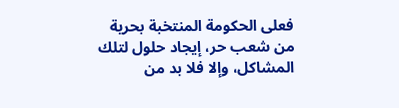فعلى الحكومة المنتخبة بحرية
من شعب حر، إيجاد حلول لتلك المشاكل، وإلا فلا بد من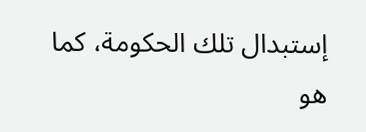إستبدال تلك الحكومة، كما
هو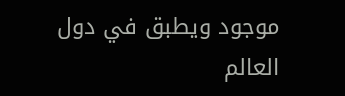موجود ويطبق في دول العالم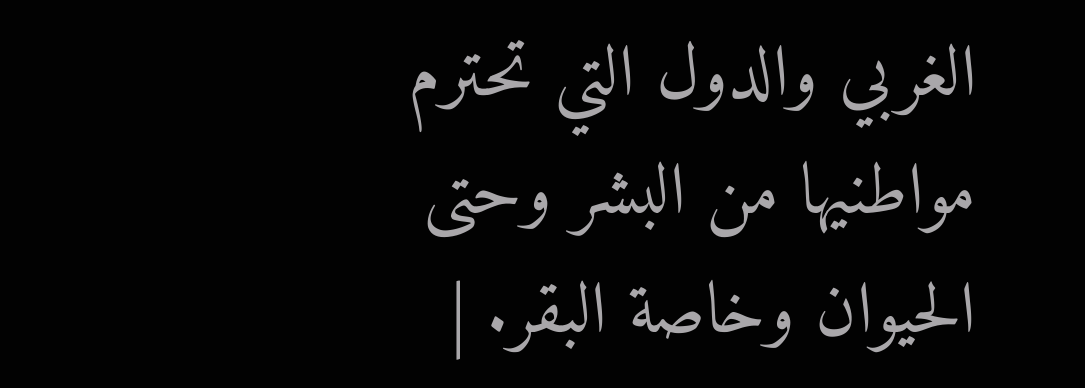الغربي والدول التي تحترم مواطنيها من البشر وحتى
الحيوان وخاصة البقر. |